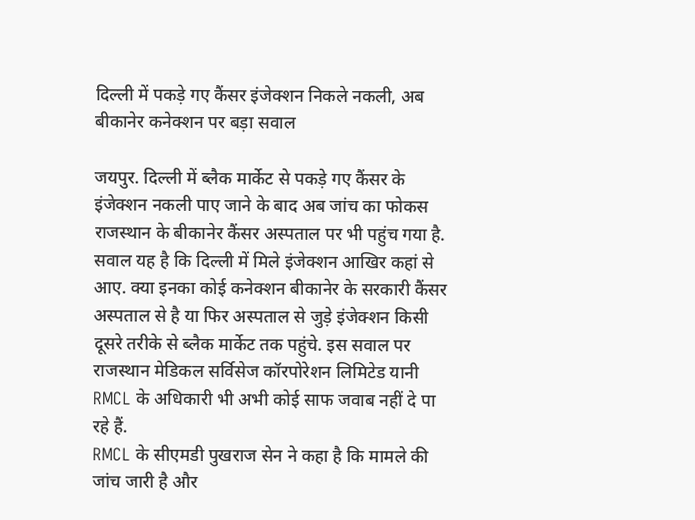दिल्ली में पकड़े गए कैंसर इंजेक्शन निकले नकली, अब बीकानेर कनेक्शन पर बड़ा सवाल

जयपुर. दिल्ली में ब्लैक मार्केट से पकड़े गए कैंसर के इंजेक्शन नकली पाए जाने के बाद अब जांच का फोकस राजस्थान के बीकानेर कैंसर अस्पताल पर भी पहुंच गया है. सवाल यह है कि दिल्ली में मिले इंजेक्शन आखिर कहां से आए. क्या इनका कोई कनेक्शन बीकानेर के सरकारी कैंसर अस्पताल से है या फिर अस्पताल से जुड़े इंजेक्शन किसी दूसरे तरीके से ब्लैक मार्केट तक पहुंचे. इस सवाल पर राजस्थान मेडिकल सर्विसेज कॉरपोरेशन लिमिटेड यानी RMCL के अधिकारी भी अभी कोई साफ जवाब नहीं दे पा रहे हैं.
RMCL के सीएमडी पुखराज सेन ने कहा है कि मामले की जांच जारी है और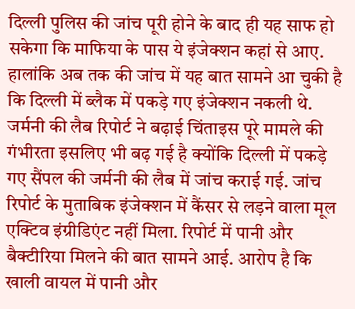दिल्ली पुलिस की जांच पूरी होने के बाद ही यह साफ हो सकेगा कि माफिया के पास ये इंजेक्शन कहां से आए. हालांकि अब तक की जांच में यह बात सामने आ चुकी है कि दिल्ली में ब्लैक में पकड़े गए इंजेक्शन नकली थे.
जर्मनी की लैब रिपोर्ट ने बढ़ाई चिंताइस पूरे मामले की गंभीरता इसलिए भी बढ़ गई है क्योंकि दिल्ली में पकड़े गए सैंपल की जर्मनी की लैब में जांच कराई गई. जांच रिपोर्ट के मुताबिक इंजेक्शन में कैंसर से लड़ने वाला मूल एक्टिव इंग्रीडिएंट नहीं मिला. रिपोर्ट में पानी और बैक्टीरिया मिलने की बात सामने आई. आरोप है कि खाली वायल में पानी और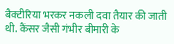बैक्टीरिया भरकर नकली दवा तैयार की जाती थी. कैंसर जैसी गंभीर बीमारी के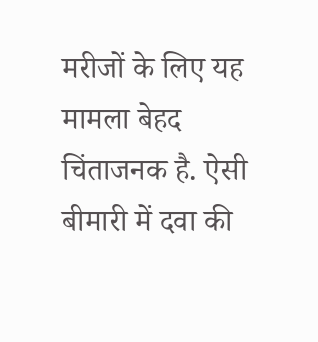मरीजों के लिए यह मामला बेहद चिंताजनक है. ऐसी बीमारी में दवा की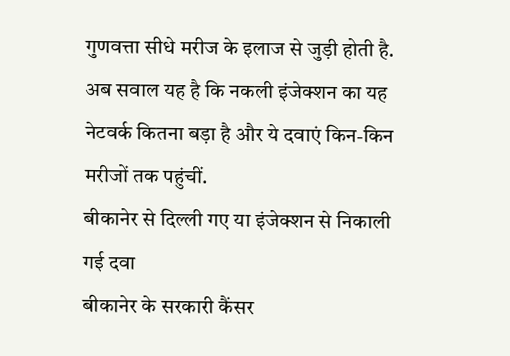गुणवत्ता सीधे मरीज के इलाज से जुड़ी होती है. अब सवाल यह है कि नकली इंजेक्शन का यह नेटवर्क कितना बड़ा है और ये दवाएं किन-किन मरीजों तक पहुंचीं.
बीकानेर से दिल्ली गए या इंजेक्शन से निकाली गई दवा
बीकानेर के सरकारी कैंसर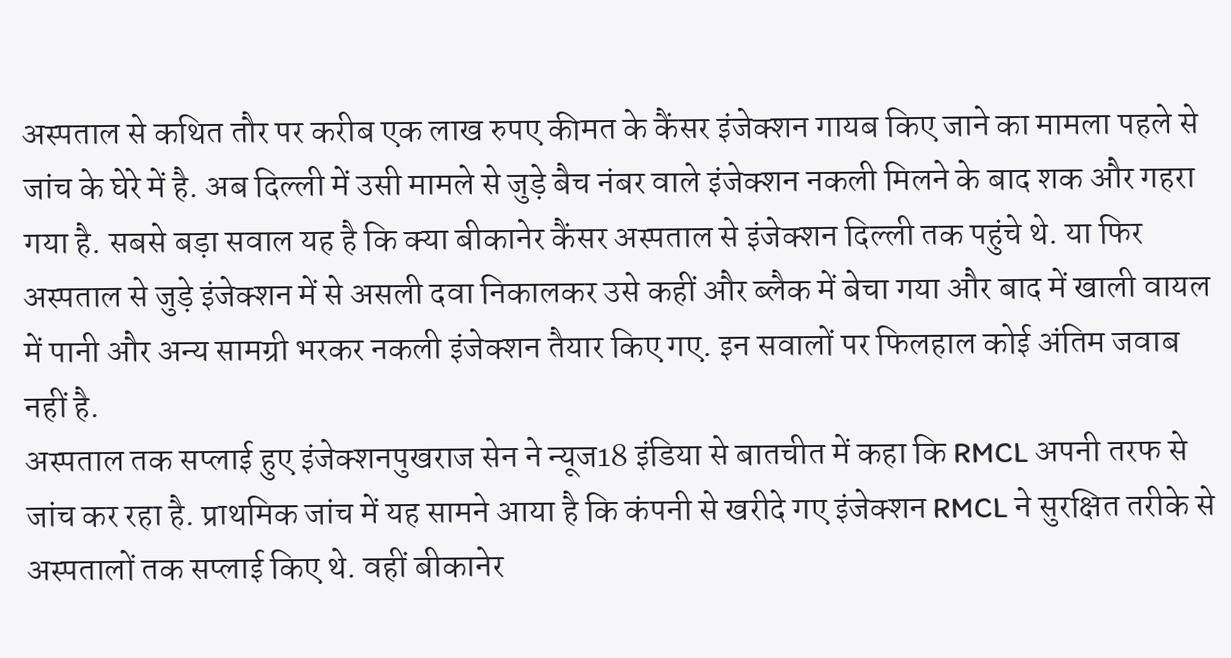अस्पताल से कथित तौर पर करीब एक लाख रुपए कीमत के कैंसर इंजेक्शन गायब किए जाने का मामला पहले से जांच के घेरे में है. अब दिल्ली में उसी मामले से जुड़े बैच नंबर वाले इंजेक्शन नकली मिलने के बाद शक और गहरा गया है. सबसे बड़ा सवाल यह है कि क्या बीकानेर कैंसर अस्पताल से इंजेक्शन दिल्ली तक पहुंचे थे. या फिर अस्पताल से जुड़े इंजेक्शन में से असली दवा निकालकर उसे कहीं और ब्लैक में बेचा गया और बाद में खाली वायल में पानी और अन्य सामग्री भरकर नकली इंजेक्शन तैयार किए गए. इन सवालों पर फिलहाल कोई अंतिम जवाब नहीं है.
अस्पताल तक सप्लाई हुए इंजेक्शनपुखराज सेन ने न्यूज18 इंडिया से बातचीत में कहा कि RMCL अपनी तरफ से जांच कर रहा है. प्राथमिक जांच में यह सामने आया है कि कंपनी से खरीदे गए इंजेक्शन RMCL ने सुरक्षित तरीके से अस्पतालों तक सप्लाई किए थे. वहीं बीकानेर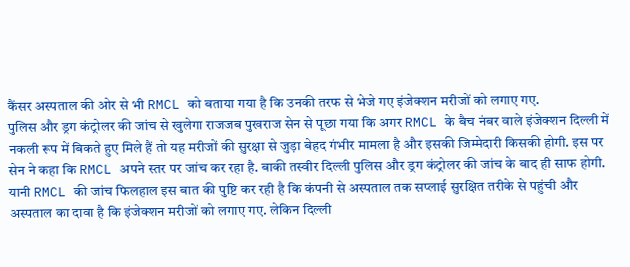कैंसर अस्पताल की ओर से भी RMCL को बताया गया है कि उनकी तरफ से भेजे गए इंजेक्शन मरीजों को लगाए गए.
पुलिस और ड्रग कंट्रोलर की जांच से खुलेगा राजजब पुखराज सेन से पूछा गया कि अगर RMCL के बैच नंबर वाले इंजेक्शन दिल्ली में नकली रूप में बिकते हुए मिले हैं तो यह मरीजों की सुरक्षा से जुड़ा बेहद गंभीर मामला है और इसकी जिम्मेदारी किसकी होगी. इस पर सेन ने कहा कि RMCL अपने स्तर पर जांच कर रहा है. बाकी तस्वीर दिल्ली पुलिस और ड्रग कंट्रोलर की जांच के बाद ही साफ होगी. यानी RMCL की जांच फिलहाल इस बात की पुष्टि कर रही है कि कंपनी से अस्पताल तक सप्लाई सुरक्षित तरीके से पहुंची और अस्पताल का दावा है कि इंजेक्शन मरीजों को लगाए गए. लेकिन दिल्ली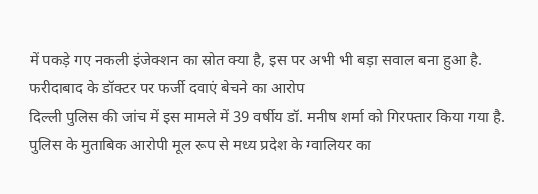में पकड़े गए नकली इंजेक्शन का स्रोत क्या है, इस पर अभी भी बड़ा सवाल बना हुआ है.
फरीदाबाद के डॉक्टर पर फर्जी दवाएं बेचने का आरोप
दिल्ली पुलिस की जांच में इस मामले में 39 वर्षीय डॉ. मनीष शर्मा को गिरफ्तार किया गया है. पुलिस के मुताबिक आरोपी मूल रूप से मध्य प्रदेश के ग्वालियर का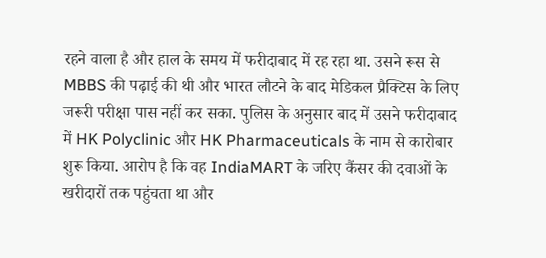रहने वाला है और हाल के समय में फरीदाबाद में रह रहा था. उसने रूस से MBBS की पढ़ाई की थी और भारत लौटने के बाद मेडिकल प्रैक्टिस के लिए जरूरी परीक्षा पास नहीं कर सका. पुलिस के अनुसार बाद में उसने फरीदाबाद में HK Polyclinic और HK Pharmaceuticals के नाम से कारोबार शुरू किया. आरोप है कि वह IndiaMART के जरिए कैंसर की दवाओं के खरीदारों तक पहुंचता था और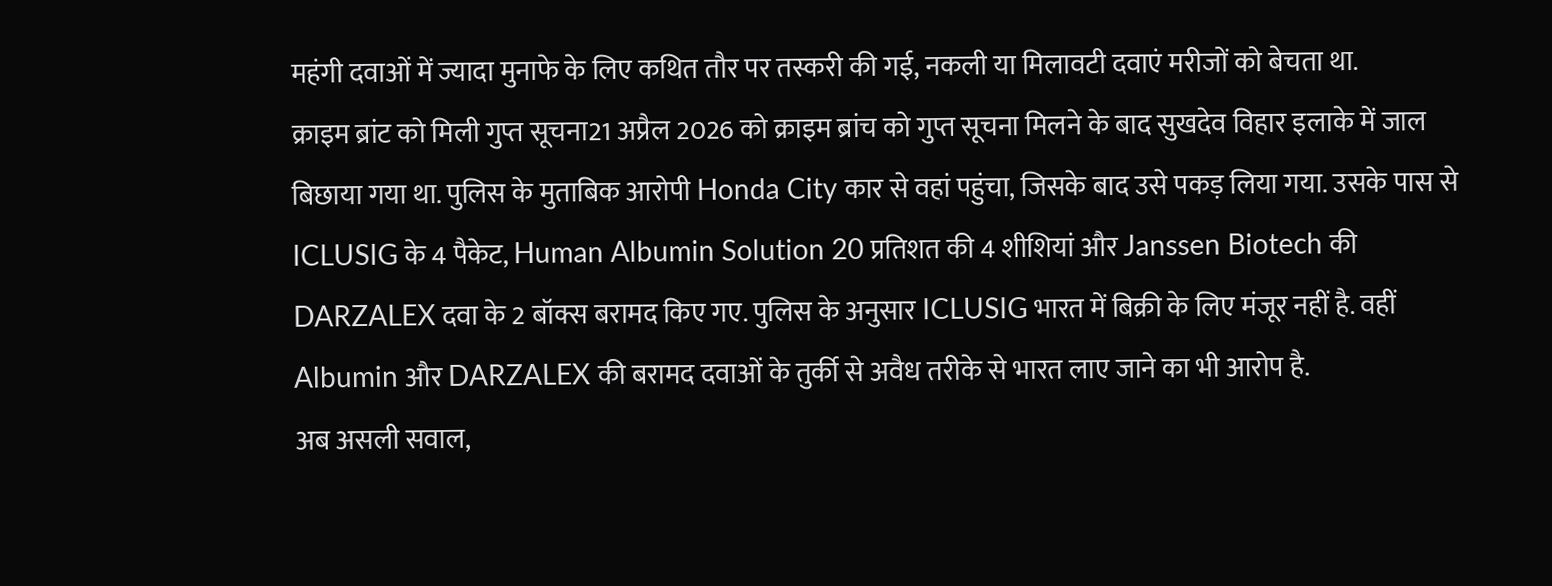महंगी दवाओं में ज्यादा मुनाफे के लिए कथित तौर पर तस्करी की गई, नकली या मिलावटी दवाएं मरीजों को बेचता था.
क्राइम ब्रांट को मिली गुप्त सूचना21 अप्रैल 2026 को क्राइम ब्रांच को गुप्त सूचना मिलने के बाद सुखदेव विहार इलाके में जाल बिछाया गया था. पुलिस के मुताबिक आरोपी Honda City कार से वहां पहुंचा, जिसके बाद उसे पकड़ लिया गया. उसके पास से ICLUSIG के 4 पैकेट, Human Albumin Solution 20 प्रतिशत की 4 शीशियां और Janssen Biotech की DARZALEX दवा के 2 बॉक्स बरामद किए गए. पुलिस के अनुसार ICLUSIG भारत में बिक्री के लिए मंजूर नहीं है. वहीं Albumin और DARZALEX की बरामद दवाओं के तुर्की से अवैध तरीके से भारत लाए जाने का भी आरोप है.
अब असली सवाल,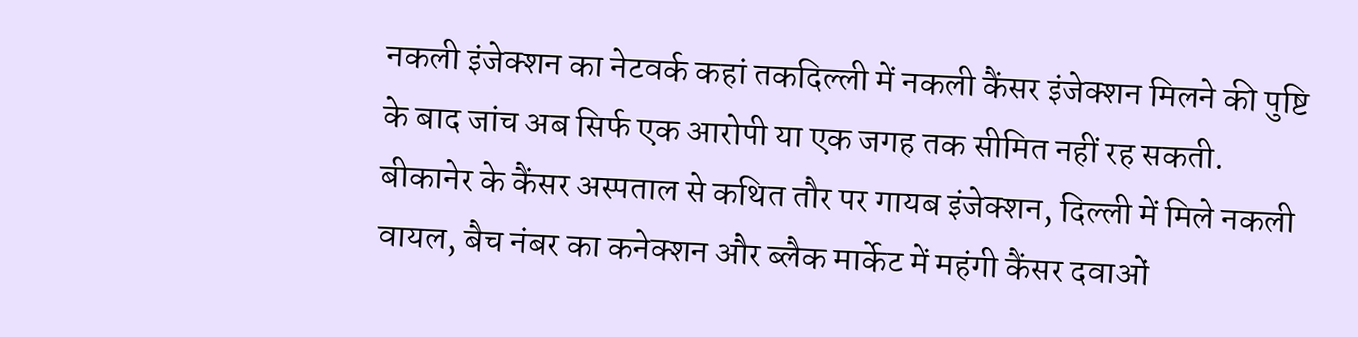नकली इंजेक्शन का नेटवर्क कहां तकदिल्ली में नकली कैंसर इंजेक्शन मिलने की पुष्टि के बाद जांच अब सिर्फ एक आरोपी या एक जगह तक सीमित नहीं रह सकती. बीकानेर के कैंसर अस्पताल से कथित तौर पर गायब इंजेक्शन, दिल्ली में मिले नकली वायल, बैच नंबर का कनेक्शन और ब्लैक मार्केट में महंगी कैंसर दवाओं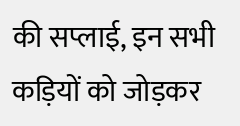की सप्लाई, इन सभी कड़ियों को जोड़कर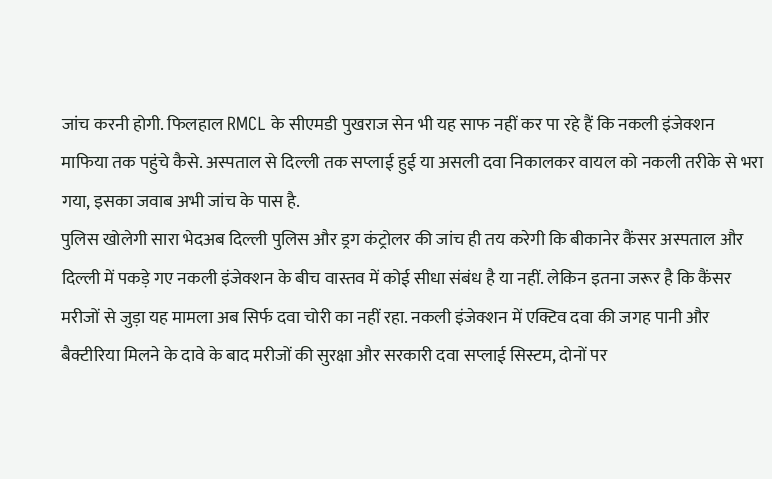जांच करनी होगी. फिलहाल RMCL के सीएमडी पुखराज सेन भी यह साफ नहीं कर पा रहे हैं कि नकली इंजेक्शन माफिया तक पहुंचे कैसे. अस्पताल से दिल्ली तक सप्लाई हुई या असली दवा निकालकर वायल को नकली तरीके से भरा गया, इसका जवाब अभी जांच के पास है.
पुलिस खोलेगी सारा भेदअब दिल्ली पुलिस और ड्रग कंट्रोलर की जांच ही तय करेगी कि बीकानेर कैंसर अस्पताल और दिल्ली में पकड़े गए नकली इंजेक्शन के बीच वास्तव में कोई सीधा संबंध है या नहीं. लेकिन इतना जरूर है कि कैंसर मरीजों से जुड़ा यह मामला अब सिर्फ दवा चोरी का नहीं रहा. नकली इंजेक्शन में एक्टिव दवा की जगह पानी और बैक्टीरिया मिलने के दावे के बाद मरीजों की सुरक्षा और सरकारी दवा सप्लाई सिस्टम, दोनों पर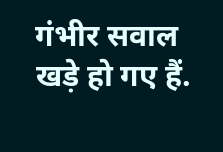गंभीर सवाल खड़े हो गए हैं.